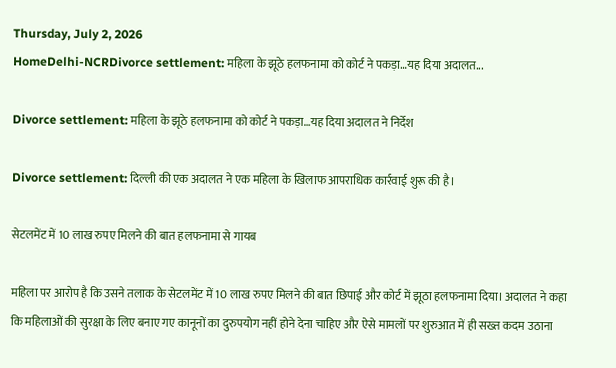Thursday, July 2, 2026
HomeDelhi-NCRDivorce settlement: महिला के झूठे हलफनामा को कोर्ट ने पकड़ा…यह दिया अदालत...

Divorce settlement: महिला के झूठे हलफनामा को कोर्ट ने पकड़ा…यह दिया अदालत ने निर्देश

Divorce settlement: दिल्ली की एक अदालत ने एक महिला के खिलाफ आपराधिक कार्रवाई शुरू की है।

सेटलमेंट में 10 लाख रुपए मिलने की बात हलफनामा से गायब

महिला पर आरोप है कि उसने तलाक के सेटलमेंट में 10 लाख रुपए मिलने की बात छिपाई और कोर्ट में झूठा हलफनामा दिया। अदालत ने कहा कि महिलाओं की सुरक्षा के लिए बनाए गए कानूनों का दुरुपयोग नहीं होने देना चाहिए और ऐसे मामलों पर शुरुआत में ही सख्त कदम उठाना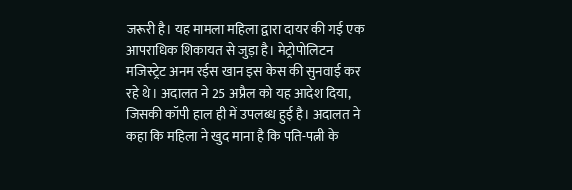जरूरी है। यह मामला महिला द्वारा दायर की गई एक आपराधिक शिकायत से जुड़ा है। मेट्रोपोलिटन मजिस्ट्रेट अनम रईस खान इस केस की सुनवाई कर रहे थे। अदालत ने 25 अप्रैल को यह आदेश दिया, जिसकी कॉपी हाल ही में उपलब्ध हुई है। अदालत ने कहा कि महिला ने खुद माना है कि पति-पत्नी के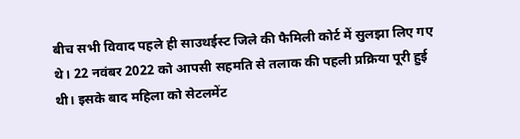बीच सभी विवाद पहले ही साउथईस्ट जिले की फैमिली कोर्ट में सुलझा लिए गए थे। 22 नवंबर 2022 को आपसी सहमति से तलाक की पहली प्रक्रिया पूरी हुई थी। इसके बाद महिला को सेटलमेंट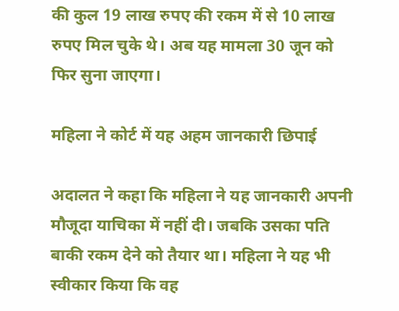की कुल 19 लाख रुपए की रकम में से 10 लाख रुपए मिल चुके थे। अब यह मामला 30 जून को फिर सुना जाएगा।

महिला ने कोर्ट में यह अहम जानकारी छिपाई

अदालत ने कहा कि महिला ने यह जानकारी अपनी मौजूदा याचिका में नहीं दी। जबकि उसका पति बाकी रकम देने को तैयार था। महिला ने यह भी स्वीकार किया कि वह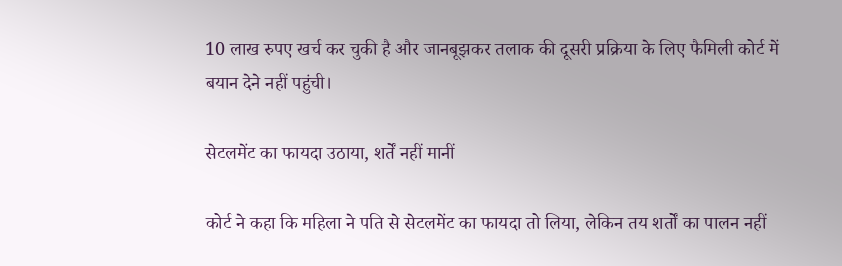10 लाख रुपए खर्च कर चुकी है और जानबूझकर तलाक की दूसरी प्रक्रिया के लिए फैमिली कोर्ट में बयान देने नहीं पहुंची।

सेटलमेंट का फायदा उठाया, शर्तें नहीं मानीं

कोर्ट ने कहा कि महिला ने पति से सेटलमेंट का फायदा तो लिया, लेकिन तय शर्तों का पालन नहीं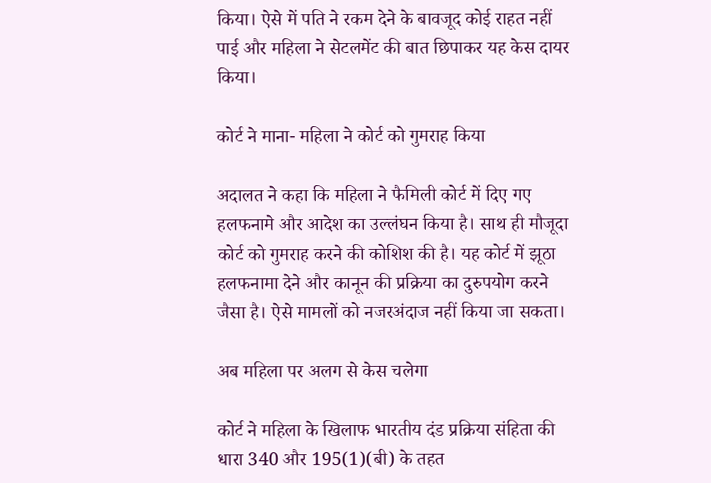किया। ऐसे में पति ने रकम देने के बावजूद कोई राहत नहीं पाई और महिला ने सेटलमेंट की बात छिपाकर यह केस दायर किया।

कोर्ट ने माना- महिला ने कोर्ट को गुमराह किया

अदालत ने कहा कि महिला ने फैमिली कोर्ट में दिए गए हलफनामे और आदेश का उल्लंघन किया है। साथ ही मौजूदा कोर्ट को गुमराह करने की कोशिश की है। यह कोर्ट में झूठा हलफनामा देने और कानून की प्रक्रिया का दुरुपयोग करने जैसा है। ऐसे मामलों को नजरअंदाज नहीं किया जा सकता।

अब महिला पर अलग से केस चलेगा

कोर्ट ने महिला के खिलाफ भारतीय दंड प्रक्रिया संहिता की धारा 340 और 195(1)(बी) के तहत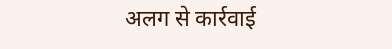अलग से कार्रवाई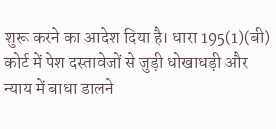शुरू करने का आदेश दिया है। धारा 195(1)(बी) कोर्ट में पेश दस्तावेजों से जुड़ी धोखाधड़ी और न्याय में बाधा डालने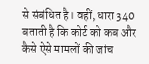से संबंधित है। वहीं, धारा 340 बताती है कि कोर्ट को कब और कैसे ऐसे मामलों की जांच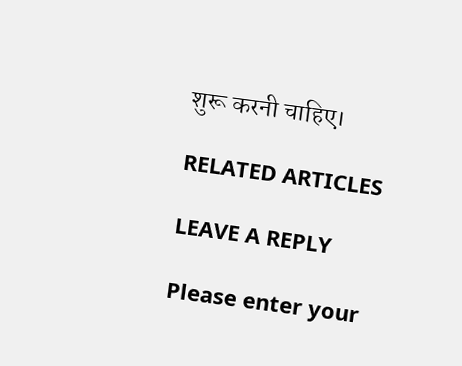शुरू करनी चाहिए।

RELATED ARTICLES

LEAVE A REPLY

Please enter your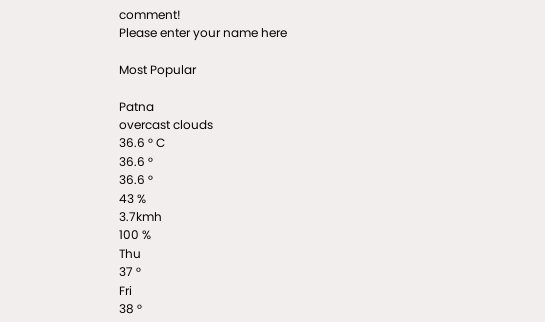comment!
Please enter your name here

Most Popular

Patna
overcast clouds
36.6 ° C
36.6 °
36.6 °
43 %
3.7kmh
100 %
Thu
37 °
Fri
38 °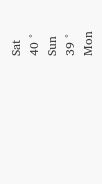Sat
40 °
Sun
39 °
Mon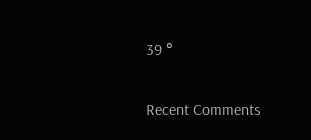39 °

Recent Comments